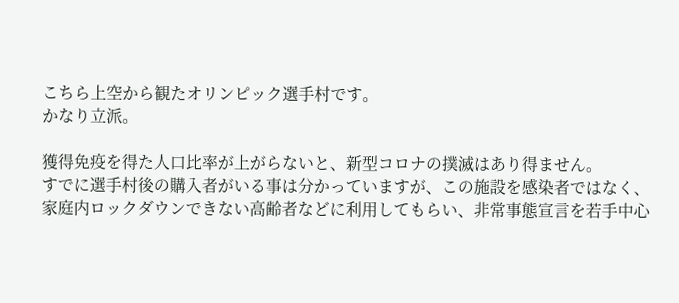こちら上空から観たオリンピック選手村です。
かなり立派。

獲得免疫を得た人口比率が上がらないと、新型コロナの撲滅はあり得ません。
すでに選手村後の購入者がいる事は分かっていますが、この施設を感染者ではなく、家庭内ロックダウンできない高齢者などに利用してもらい、非常事態宣言を若手中心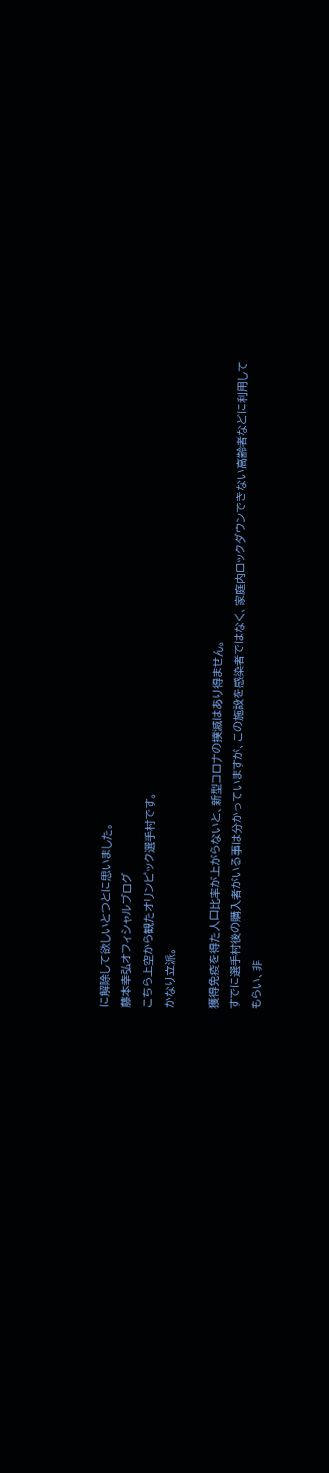に解除して欲しいとつとに思いました。
藤本幸弘オフィシャルブログ
こちら上空から観たオリンピック選手村です。
かなり立派。

獲得免疫を得た人口比率が上がらないと、新型コロナの撲滅はあり得ません。
すでに選手村後の購入者がいる事は分かっていますが、この施設を感染者ではなく、家庭内ロックダウンできない高齢者などに利用してもらい、非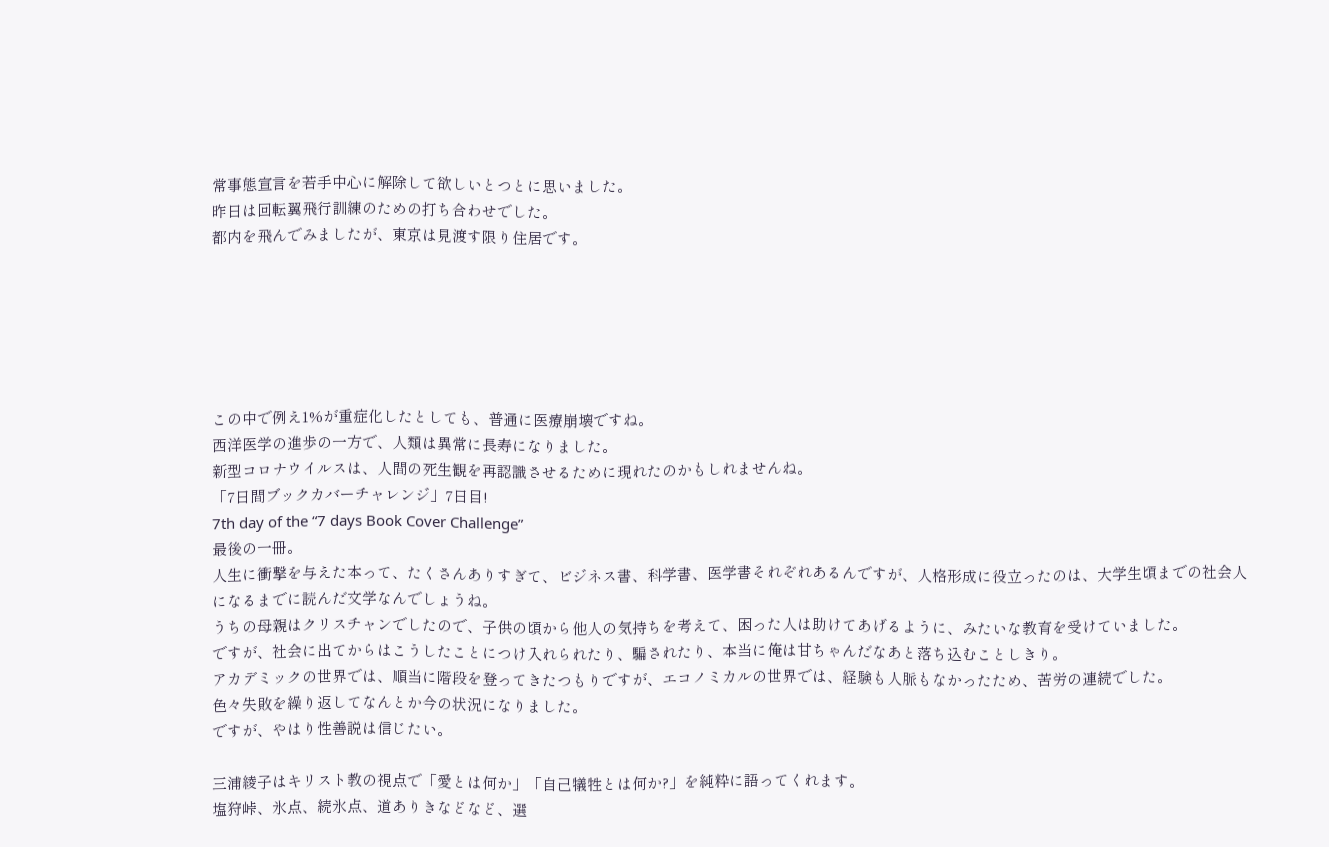常事態宣言を若手中心に解除して欲しいとつとに思いました。
昨日は回転翼飛行訓練のための打ち合わせでした。
都内を飛んでみましたが、東京は見渡す限り住居です。






この中で例え1%が重症化したとしても、普通に医療崩壊ですね。
西洋医学の進歩の一方で、人類は異常に長寿になりました。
新型コロナウイルスは、人間の死生観を再認識させるために現れたのかもしれませんね。
「7日間ブックカバーチャレンジ」7日目!
7th day of the “7 days Book Cover Challenge”
最後の一冊。
人生に衝撃を与えた本って、たくさんありすぎて、ビジネス書、科学書、医学書それぞれあるんですが、人格形成に役立ったのは、大学生頃までの社会人になるまでに読んだ文学なんでしょうね。
うちの母親はクリスチャンでしたので、子供の頃から他人の気持ちを考えて、困った人は助けてあげるように、みたいな教育を受けていました。
ですが、社会に出てからはこうしたことにつけ入れられたり、騙されたり、本当に俺は甘ちゃんだなあと落ち込むことしきり。
アカデミックの世界では、順当に階段を登ってきたつもりですが、エコノミカルの世界では、経験も人脈もなかったため、苦労の連続でした。
色々失敗を繰り返してなんとか今の状況になりました。
ですが、やはり性善説は信じたい。

三浦綾子はキリスト教の視点で「愛とは何か」「自己犠牲とは何か?」を純粋に語ってくれます。
塩狩峠、氷点、続氷点、道ありきなどなど、選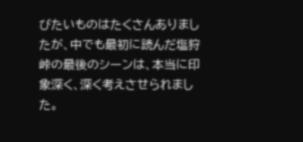びたいものはたくさんありましたが、中でも最初に読んだ塩狩峠の最後のシーンは、本当に印象深く、深く考えさせられました。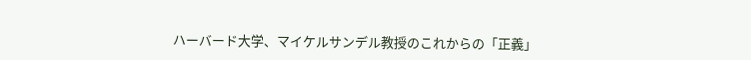ハーバード大学、マイケルサンデル教授のこれからの「正義」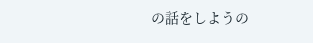の話をしようの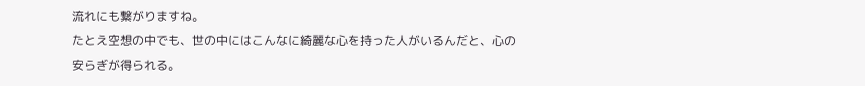流れにも繋がりますね。
たとえ空想の中でも、世の中にはこんなに綺麗な心を持った人がいるんだと、心の安らぎが得られる。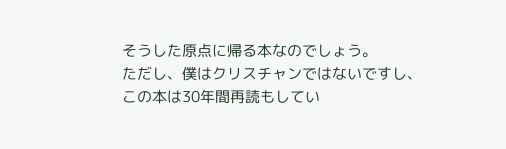そうした原点に帰る本なのでしょう。
ただし、僕はクリスチャンではないですし、この本は30年間再読もしてい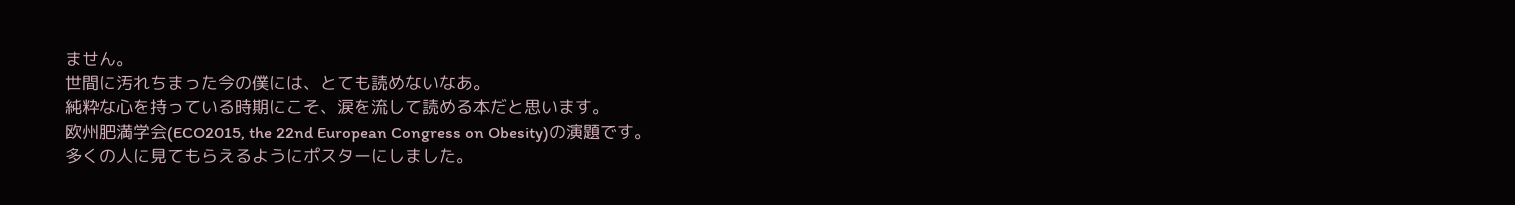ません。
世間に汚れちまった今の僕には、とても読めないなあ。
純粋な心を持っている時期にこそ、涙を流して読める本だと思います。
欧州肥満学会(ECO2015, the 22nd European Congress on Obesity)の演題です。
多くの人に見てもらえるようにポスターにしました。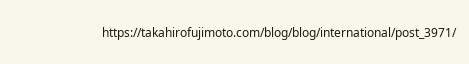https://takahirofujimoto.com/blog/blog/international/post_3971/